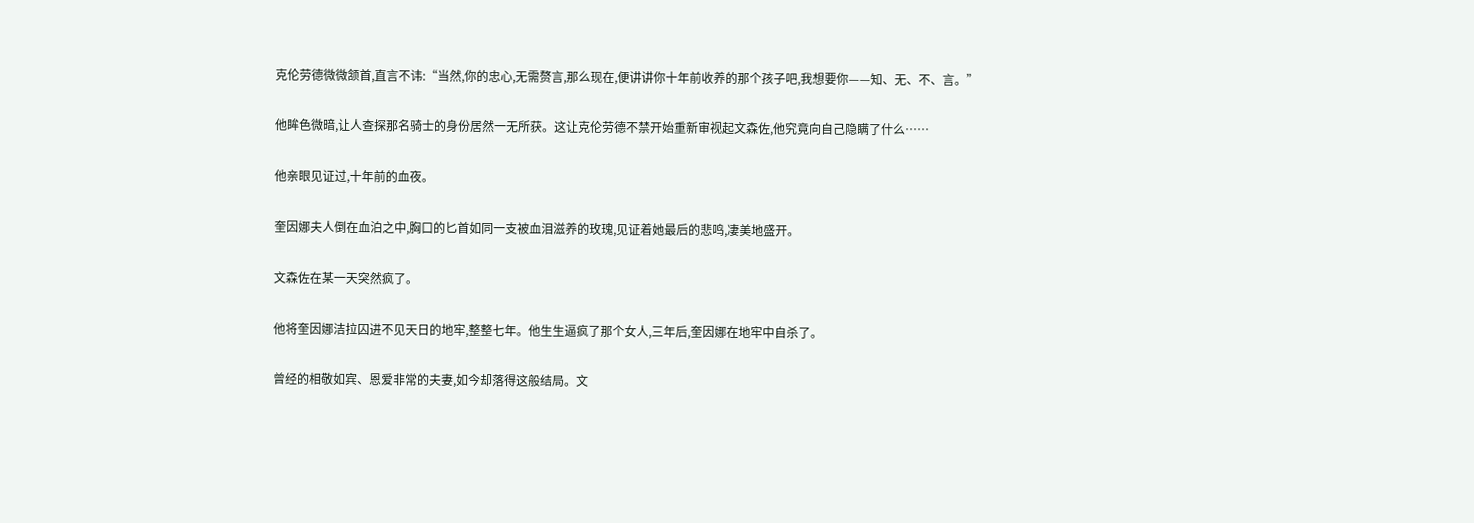克伦劳德微微颔首,直言不讳:“当然,你的忠心,无需赘言,那么现在,便讲讲你十年前收养的那个孩子吧,我想要你——知、无、不、言。”

他眸色微暗,让人查探那名骑士的身份居然一无所获。这让克伦劳德不禁开始重新审视起文森佐,他究竟向自己隐瞒了什么……

他亲眼见证过,十年前的血夜。

奎因娜夫人倒在血泊之中,胸口的匕首如同一支被血泪滋养的玫瑰,见证着她最后的悲鸣,凄美地盛开。

文森佐在某一天突然疯了。

他将奎因娜洁拉囚进不见天日的地牢,整整七年。他生生逼疯了那个女人,三年后,奎因娜在地牢中自杀了。

曾经的相敬如宾、恩爱非常的夫妻,如今却落得这般结局。文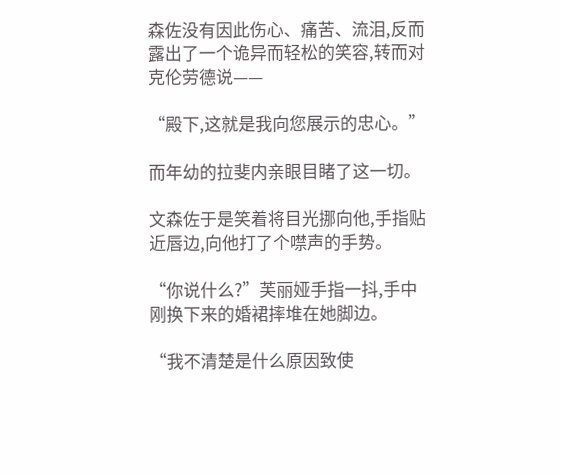森佐没有因此伤心、痛苦、流泪,反而露出了一个诡异而轻松的笑容,转而对克伦劳德说——

“殿下,这就是我向您展示的忠心。”

而年幼的拉斐内亲眼目睹了这一切。

文森佐于是笑着将目光挪向他,手指贴近唇边,向他打了个噤声的手势。

“你说什么?”芙丽娅手指一抖,手中刚换下来的婚裙摔堆在她脚边。

“我不清楚是什么原因致使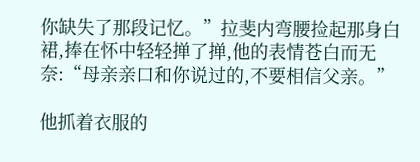你缺失了那段记忆。”拉斐内弯腰捡起那身白裙,捧在怀中轻轻掸了掸,他的表情苍白而无奈:“母亲亲口和你说过的,不要相信父亲。”

他抓着衣服的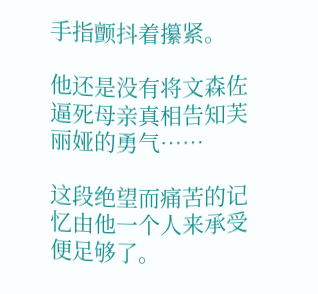手指颤抖着攥紧。

他还是没有将文森佐逼死母亲真相告知芙丽娅的勇气……

这段绝望而痛苦的记忆由他一个人来承受便足够了。